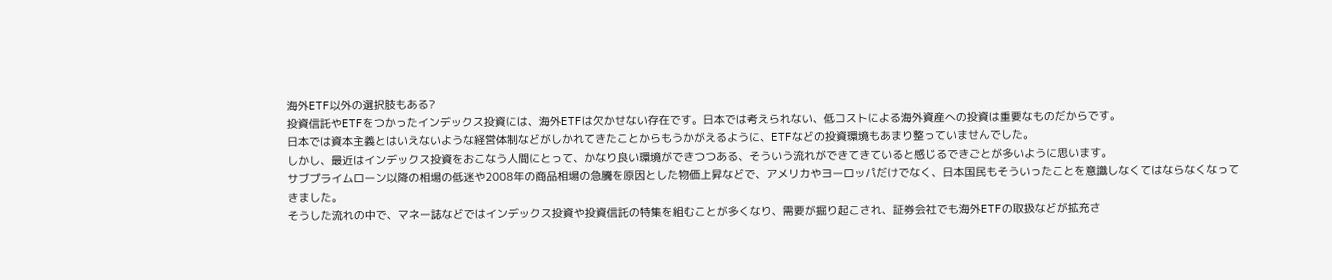海外ETF以外の選択肢もある?
投資信託やETFをつかったインデックス投資には、海外ETFは欠かせない存在です。日本では考えられない、低コストによる海外資産への投資は重要なものだからです。
日本では資本主義とはいえないような経営体制などがしかれてきたことからもうかがえるように、ETFなどの投資環境もあまり整っていませんでした。
しかし、最近はインデックス投資をおこなう人間にとって、かなり良い環境ができつつある、そういう流れができてきていると感じるできごとが多いように思います。
サブプライムローン以降の相場の低迷や2008年の商品相場の急騰を原因とした物価上昇などで、アメリカやヨーロッパだけでなく、日本国民もそういったことを意識しなくてはならなくなってきました。
そうした流れの中で、マネー誌などではインデックス投資や投資信託の特集を組むことが多くなり、需要が掘り起こされ、証券会社でも海外ETFの取扱などが拡充さ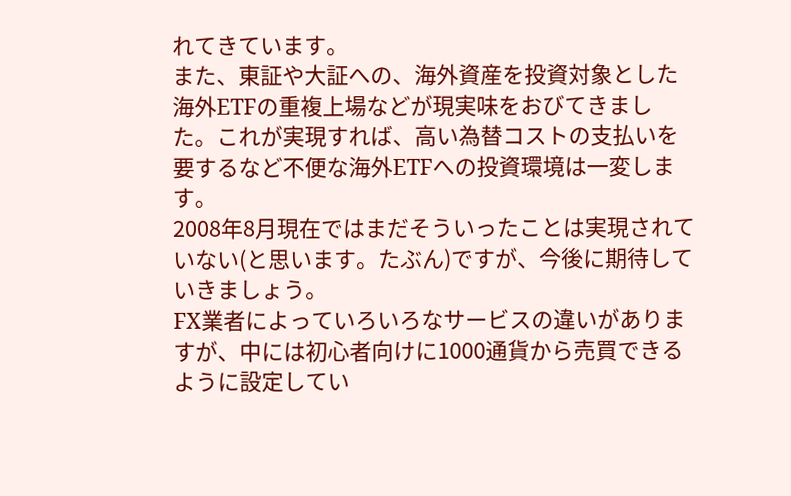れてきています。
また、東証や大証への、海外資産を投資対象とした海外ETFの重複上場などが現実味をおびてきました。これが実現すれば、高い為替コストの支払いを要するなど不便な海外ETFへの投資環境は一変します。
2008年8月現在ではまだそういったことは実現されていない(と思います。たぶん)ですが、今後に期待していきましょう。
FX業者によっていろいろなサービスの違いがありますが、中には初心者向けに1000通貨から売買できるように設定してい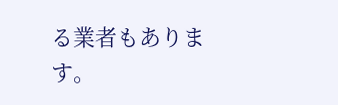る業者もあります。